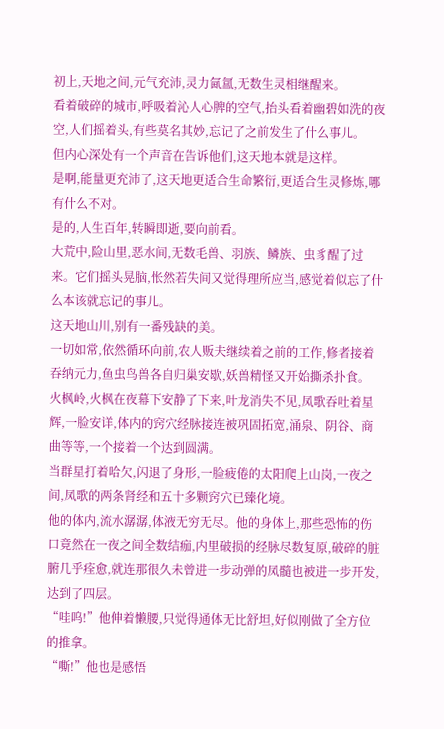初上,天地之间,元气充沛,灵力氤氲,无数生灵相继醒来。
看着破碎的城市,呼吸着沁人心脾的空气,抬头看着幽碧如洗的夜空,人们摇着头,有些莫名其妙,忘记了之前发生了什么事儿。
但内心深处有一个声音在告诉他们,这天地本就是这样。
是啊,能量更充沛了,这天地更适合生命繁衍,更适合生灵修炼,哪有什么不对。
是的,人生百年,转瞬即逝,要向前看。
大荒中,险山里,恶水间,无数毛兽、羽族、鳞族、虫豸醒了过来。它们摇头晃脑,怅然若失间又觉得理所应当,感觉着似忘了什么本该就忘记的事儿。
这天地山川,别有一番残缺的美。
一切如常,依然循环向前,农人贩夫继续着之前的工作,修者接着吞纳元力,鱼虫鸟兽各自归巢安歇,妖兽精怪又开始撕杀扑食。
火枫岭,火枫在夜幕下安静了下来,叶龙消失不见,凤歌吞吐着星辉,一脸安详,体内的窍穴经脉接连被巩固拓宽,涌泉、阴谷、商曲等等,一个接着一个达到圆满。
当群星打着哈欠,闪退了身形,一脸疲倦的太阳爬上山岗,一夜之间,凤歌的两条肾经和五十多颗窍穴已臻化境。
他的体内,流水潺潺,体液无穷无尽。他的身体上,那些恐怖的伤口竟然在一夜之间全数结痂,内里破损的经脉尽数复原,破碎的脏腑几乎痊愈,就连那很久未曾进一步动弹的凤髓也被进一步开发,达到了四层。
“哇呜!”他伸着懒腰,只觉得通体无比舒坦,好似刚做了全方位的推拿。
“嘶!”他也是感悟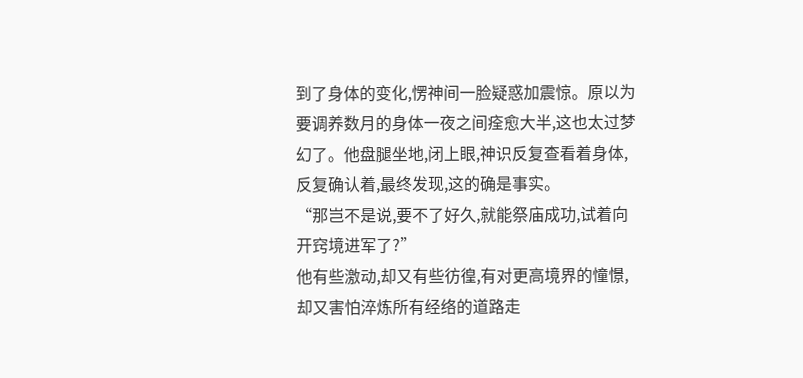到了身体的变化,愣神间一脸疑惑加震惊。原以为要调养数月的身体一夜之间痊愈大半,这也太过梦幻了。他盘腿坐地,闭上眼,神识反复查看着身体,反复确认着,最终发现,这的确是事实。
“那岂不是说,要不了好久,就能祭庙成功,试着向开窍境进军了?”
他有些激动,却又有些彷徨,有对更高境界的憧憬,却又害怕淬炼所有经络的道路走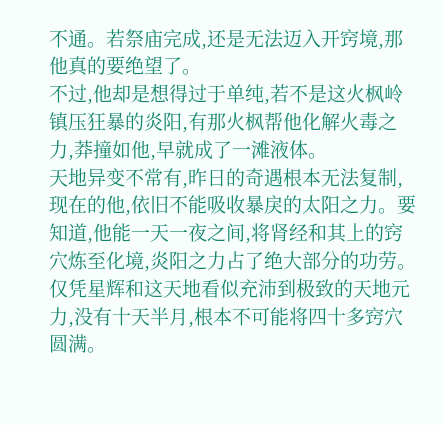不通。若祭庙完成,还是无法迈入开窍境,那他真的要绝望了。
不过,他却是想得过于单纯,若不是这火枫岭镇压狂暴的炎阳,有那火枫帮他化解火毒之力,莽撞如他,早就成了一滩液体。
天地异变不常有,昨日的奇遇根本无法复制,现在的他,依旧不能吸收暴戾的太阳之力。要知道,他能一天一夜之间,将肾经和其上的窍穴炼至化境,炎阳之力占了绝大部分的功劳。
仅凭星辉和这天地看似充沛到极致的天地元力,没有十天半月,根本不可能将四十多窍穴圆满。